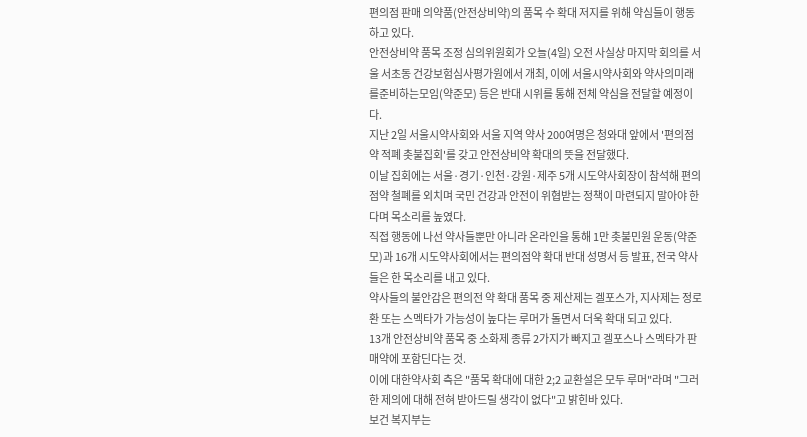편의점 판매 의약품(안전상비약)의 품목 수 확대 저지를 위해 약심들이 행동하고 있다.
안전상비약 품목 조정 심의위원회가 오늘(4일) 오전 사실상 마지막 회의를 서울 서초동 건강보험심사평가원에서 개최, 이에 서울시약사회와 약사의미래를준비하는모임(약준모) 등은 반대 시위를 통해 전체 약심을 전달할 예정이다.
지난 2일 서울시약사회와 서울 지역 약사 200여명은 청와대 앞에서 '편의점 약 적폐 촛불집회'를 갖고 안전상비약 확대의 뜻을 전달했다.
이날 집회에는 서울·경기·인천·강원·제주 5개 시도약사회장이 참석해 편의점약 철폐를 외치며 국민 건강과 안전이 위협받는 정책이 마련되지 말아야 한다며 목소리를 높였다.
직접 행동에 나선 약사들뿐만 아니라 온라인을 통해 1만 촛불민원 운동(약준모)과 16개 시도약사회에서는 편의점약 확대 반대 성명서 등 발표, 전국 약사들은 한 목소리를 내고 있다.
약사들의 불안감은 편의전 약 확대 품목 중 제산제는 겔포스가, 지사제는 정로환 또는 스멕타가 가능성이 높다는 루머가 돌면서 더욱 확대 되고 있다.
13개 안전상비약 품목 중 소화제 종류 2가지가 빠지고 겔포스나 스멕타가 판매약에 포함딘다는 것.
이에 대한약사회 측은 "품목 확대에 대한 2;2 교환설은 모두 루머"라며 "그러한 제의에 대해 전혀 받아드릴 생각이 없다"고 밝힌바 있다.
보건 복지부는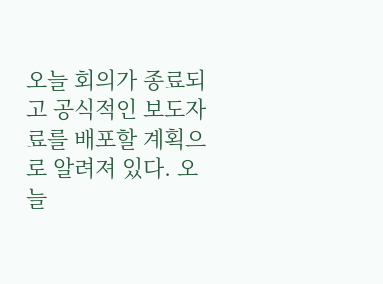오늘 회의가 종료되고 공식적인 보도자료를 배포할 계획으로 알려져 있다. 오늘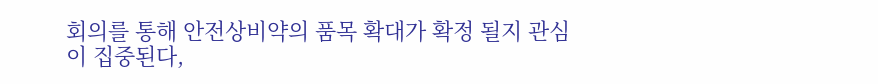회의를 통해 안전상비약의 품목 확대가 확정 될지 관심이 집중된다,